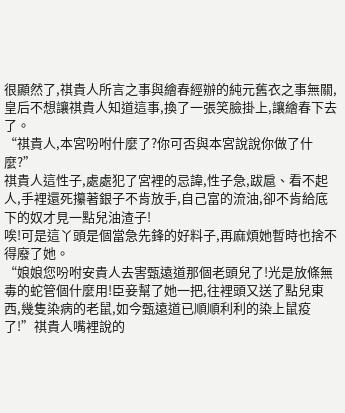很顯然了,祺貴人所言之事與繪春經辦的純元舊衣之事無關,皇后不想讓祺貴人知道這事,換了一張笑臉掛上,讓繪春下去了。
“祺貴人,本宮吩咐什麼了?你可否與本宮說說你做了什麼?”
祺貴人這性子,處處犯了宮裡的忌諱,性子急,跋扈、看不起人,手裡還死攥著銀子不肯放手,自己富的流油,卻不肯給底下的奴才見一點兒油渣子!
唉!可是這丫頭是個當急先鋒的好料子,再麻煩她暫時也捨不得廢了她。
“娘娘您吩咐安貴人去害甄遠道那個老頭兒了!光是放條無毒的蛇管個什麼用!臣妾幫了她一把,往裡頭又送了點兒東西,幾隻染病的老鼠,如今甄遠道已順順利利的染上鼠疫了!”祺貴人嘴裡說的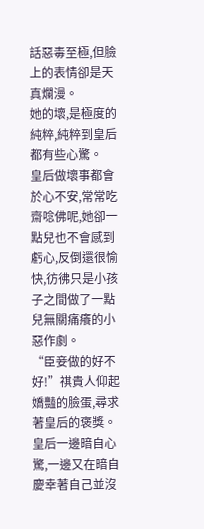話惡毒至極,但臉上的表情卻是天真爛漫。
她的壞,是極度的純粹,純粹到皇后都有些心驚。
皇后做壞事都會於心不安,常常吃齋唸佛呢,她卻一點兒也不會感到虧心,反倒還很愉快,彷彿只是小孩子之間做了一點兒無關痛癢的小惡作劇。
“臣妾做的好不好!”祺貴人仰起嬌豔的臉蛋,尋求著皇后的褒獎。
皇后一邊暗自心驚,一邊又在暗自慶幸著自己並沒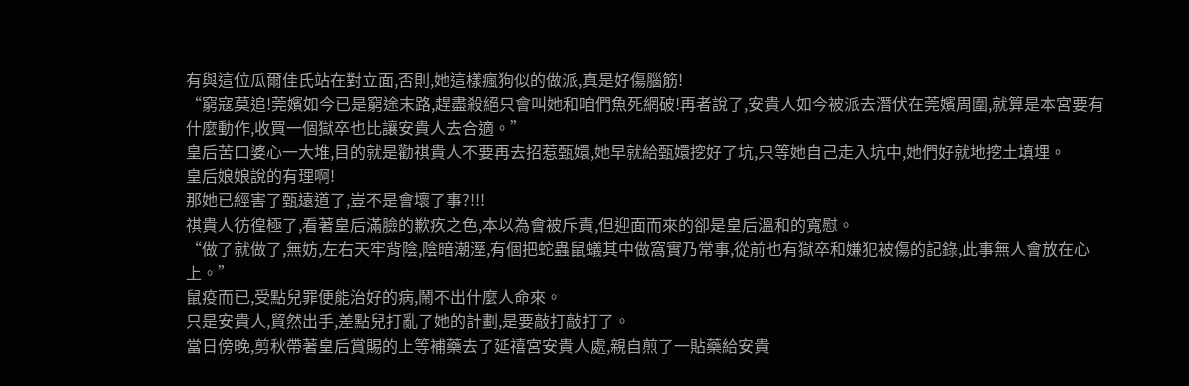有與這位瓜爾佳氏站在對立面,否則,她這樣瘋狗似的做派,真是好傷腦筋!
“窮寇莫追!莞嬪如今已是窮途末路,趕盡殺絕只會叫她和咱們魚死網破!再者說了,安貴人如今被派去潛伏在莞嬪周圍,就算是本宮要有什麼動作,收買一個獄卒也比讓安貴人去合適。”
皇后苦口婆心一大堆,目的就是勸祺貴人不要再去招惹甄嬛,她早就給甄嬛挖好了坑,只等她自己走入坑中,她們好就地挖土填埋。
皇后娘娘說的有理啊!
那她已經害了甄遠道了,豈不是會壞了事?!!!
祺貴人彷徨極了,看著皇后滿臉的歉疚之色,本以為會被斥責,但迎面而來的卻是皇后溫和的寬慰。
“做了就做了,無妨,左右天牢背陰,陰暗潮溼,有個把蛇蟲鼠蟻其中做窩實乃常事,從前也有獄卒和嫌犯被傷的記錄,此事無人會放在心上。”
鼠疫而已,受點兒罪便能治好的病,鬧不出什麼人命來。
只是安貴人,貿然出手,差點兒打亂了她的計劃,是要敲打敲打了。
當日傍晚,剪秋帶著皇后賞賜的上等補藥去了延禧宮安貴人處,親自煎了一貼藥給安貴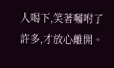人喝下,笑著囑咐了許多,才放心離開。